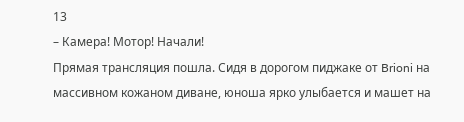13
– Камера! Мотор! Начали!
Прямая трансляция пошла. Сидя в дорогом пиджаке от Brioni на массивном кожаном диване, юноша ярко улыбается и машет на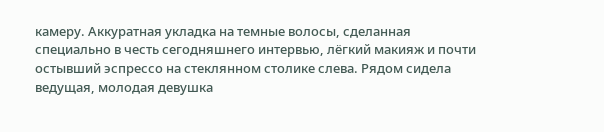камеру. Аккуратная укладка на темные волосы, сделанная специально в честь сегодняшнего интервью, лёгкий макияж и почти остывший эспрессо на стеклянном столике слева. Рядом сидела ведущая, молодая девушка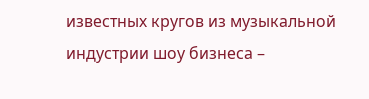известных кругов из музыкальной индустрии шоу бизнеса –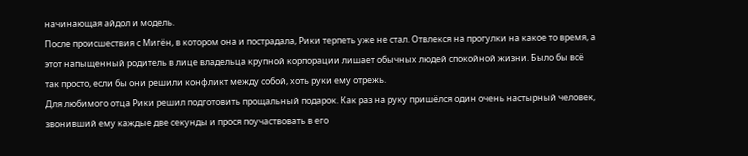начинающая айдол и модель.
После происшествия с Мигён, в котором она и пострадала, Рики терпеть уже не стал. Отвлекся на прогулки на какое то время, а этот напыщенный родитель в лице владельца крупной корпорации лишает обычных людей спокойной жизни. Было бы всё так просто, если бы они решили конфликт между собой, хоть руки ему отрежь.
Для любимого отца Рики решил подготовить прощальный подарок. Как раз на руку пришёлся один очень настырный человек, звонивший ему каждые две секунды и прося поучаствовать в его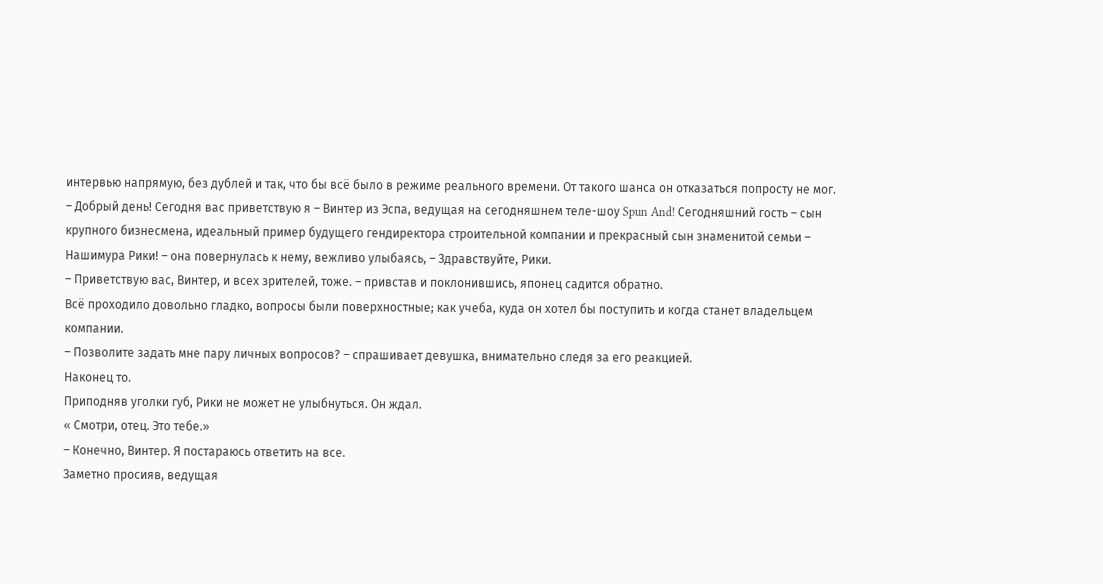интервью напрямую, без дублей и так, что бы всё было в режиме реального времени. От такого шанса он отказаться попросту не мог.
– Добрый день! Сегодня вас приветствую я – Винтер из Эспа, ведущая на сегодняшнем теле-шоу Spun And! Сегодняшний гость – сын крупного бизнесмена, идеальный пример будущего гендиректора строительной компании и прекрасный сын знаменитой семьи – Нашимура Рики! – она повернулась к нему, вежливо улыбаясь, – Здравствуйте, Рики.
– Приветствую вас, Винтер, и всех зрителей, тоже. – привстав и поклонившись, японец садится обратно.
Всё проходило довольно гладко, вопросы были поверхностные; как учеба, куда он хотел бы поступить и когда станет владельцем компании.
– Позволите задать мне пару личных вопросов? – спрашивает девушка, внимательно следя за его реакцией.
Наконец то.
Приподняв уголки губ, Рики не может не улыбнуться. Он ждал.
« Смотри, отец. Это тебе.»
– Конечно, Винтер. Я постараюсь ответить на все.
Заметно просияв, ведущая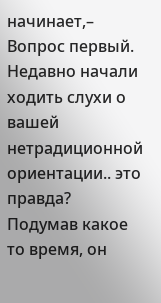начинает,– Вопрос первый. Недавно начали ходить слухи о вашей нетрадиционной ориентации.. это правда?
Подумав какое то время, он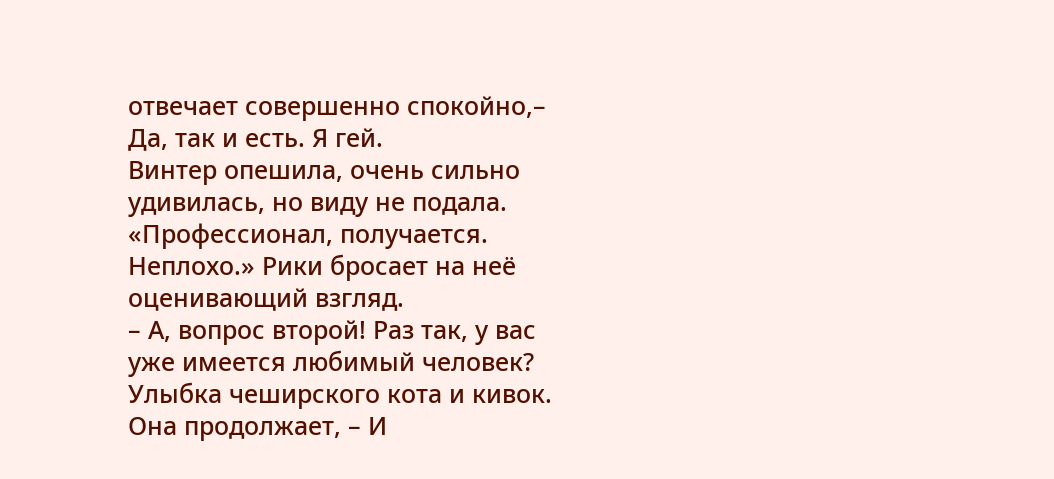отвечает совершенно спокойно,– Да, так и есть. Я гей.
Винтер опешила, очень сильно удивилась, но виду не подала. «Профессионал, получается. Неплохо.» Рики бросает на неё оценивающий взгляд.
– А, вопрос второй! Раз так, у вас уже имеется любимый человек?
Улыбка чеширского кота и кивок. Она продолжает, – И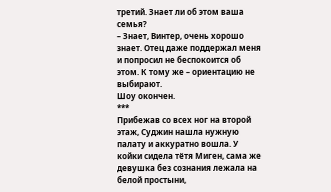третий. Знает ли об этом ваша семья?
– Знает, Винтер, очень хорошо знает. Отец даже поддержал меня и попросил не беспокоится об этом. К тому же – ориентацию не выбирают.
Шоу окончен.
***
Прибежав со всех ног на второй этаж, Суджин нашла нужную палату и аккуратно вошла. У койки сидела тётя Миген, сама же девушка без сознания лежала на белой простыни,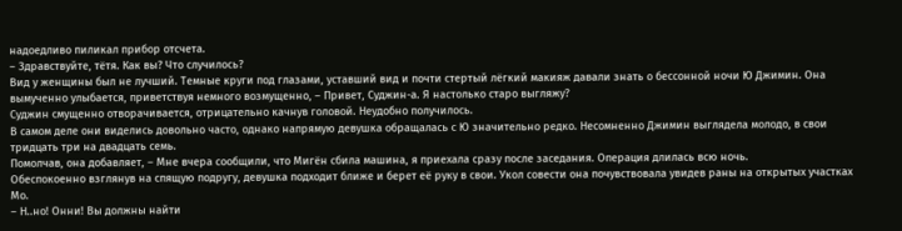надоедливо пиликал прибор отсчета.
– Здравствуйте, тётя. Как вы? Что случилось?
Вид у женщины был не лучший. Темные круги под глазами, уставший вид и почти стертый лёгкий макияж давали знать о бессонной ночи Ю Джимин. Она вымученно улыбается, приветствуя немного возмущенно, – Привет, Суджин-а. Я настолько старо выгляжу?
Суджин смущенно отворачивается, отрицательно качнув головой. Неудобно получилось.
В самом деле они виделись довольно часто, однако напрямую девушка обращалась с Ю значительно редко. Несомненно Джимин выглядела молодо, в свои тридцать три на двадцать семь.
Помолчав, она добавляет, – Мне вчера сообщили, что Мигён сбила машина, я приехала сразу после заседания. Операция длилась всю ночь.
Обеспокоенно взглянув на спящую подругу, девушка подходит ближе и берет её руку в свои. Укол совести она почувствовала увидев раны на открытых участках Мо.
– Н..но! Онни! Вы должны найти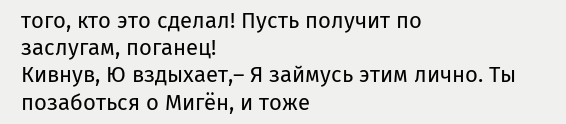того, кто это сделал! Пусть получит по заслугам, поганец!
Кивнув, Ю вздыхает,– Я займусь этим лично. Ты позаботься о Мигён, и тоже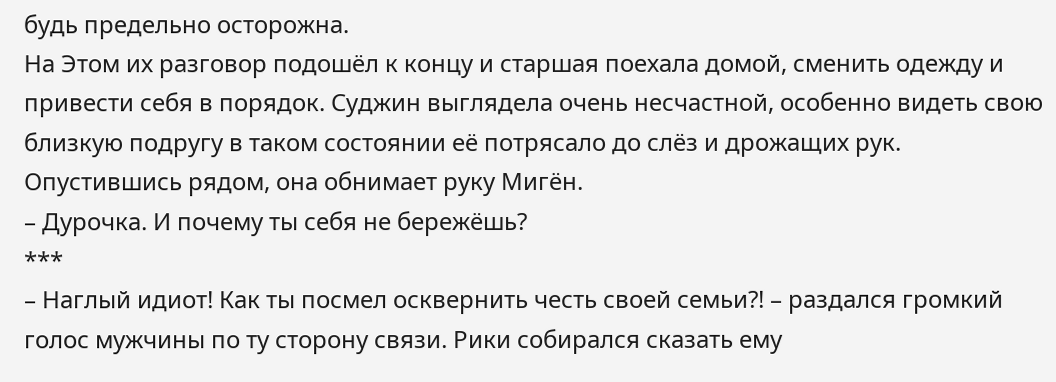будь предельно осторожна.
На Этом их разговор подошёл к концу и старшая поехала домой, сменить одежду и привести себя в порядок. Суджин выглядела очень несчастной, особенно видеть свою близкую подругу в таком состоянии её потрясало до слёз и дрожащих рук. Опустившись рядом, она обнимает руку Мигён.
– Дурочка. И почему ты себя не бережёшь?
***
– Наглый идиот! Как ты посмел осквернить честь своей семьи?! – раздался громкий голос мужчины по ту сторону связи. Рики собирался сказать ему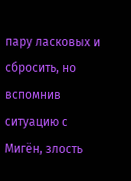пару ласковых и сбросить, но вспомнив ситуацию с Мигён, злость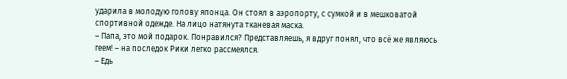ударила в молодую голову японца. Он стоял в аэропорту, с сумкой и в мешковатой спортивной одежде. На лицо натянута тканевая маска.
– Папа, это мой подарок. Понравился? Представляешь, я вдруг понял, что всё же являюсь геем! – на последок Рики легко рассмеялся.
– Едь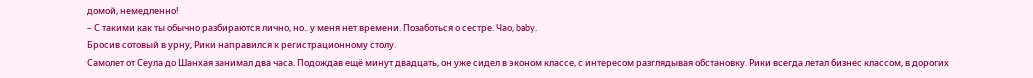домой, немедленно!
– С такими как ты обычно разбираются лично, но.. у меня нет времени. Позаботься о сестре. Чао, baby.
Бросив сотовый в урну, Рики направился к регистрационному столу.
Самолет от Сеула до Шанхая занимал два часа. Подождав ещё минут двадцать, он уже сидел в эконом классе, с интересом разглядывая обстановку. Рики всегда летал бизнес классом, в дорогих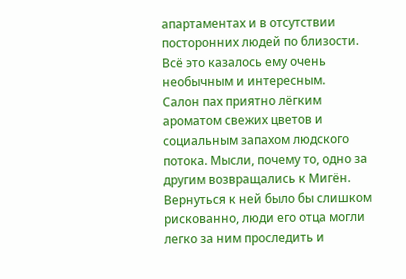апартаментах и в отсутствии посторонних людей по близости. Всё это казалось ему очень необычным и интересным.
Салон пах приятно лёгким ароматом свежих цветов и социальным запахом людского потока. Мысли, почему то, одно за другим возвращались к Мигён. Вернуться к ней было бы слишком рискованно, люди его отца могли легко за ним проследить и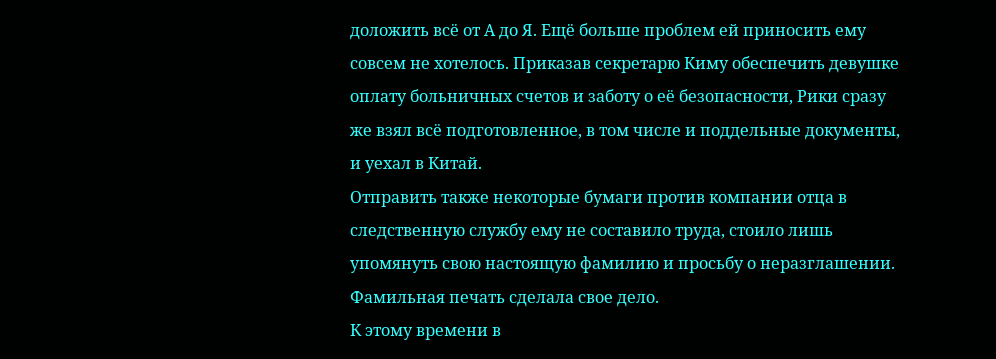доложить всё от А до Я. Ещё больше проблем ей приносить ему совсем не хотелось. Приказав секретарю Киму обеспечить девушке оплату больничных счетов и заботу о её безопасности, Рики сразу же взял всё подготовленное, в том числе и поддельные документы, и уехал в Китай.
Отправить также некоторые бумаги против компании отца в следственную службу ему не составило труда, стоило лишь упомянуть свою настоящую фамилию и просьбу о неразглашении. Фамильная печать сделала свое дело.
К этому времени в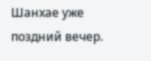Шанхае уже поздний вечер.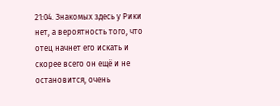21:04. Знакомых здесь у Рики нет, а вероятность того, что отец начнет его искать и скорее всего он ещё и не остановится, очень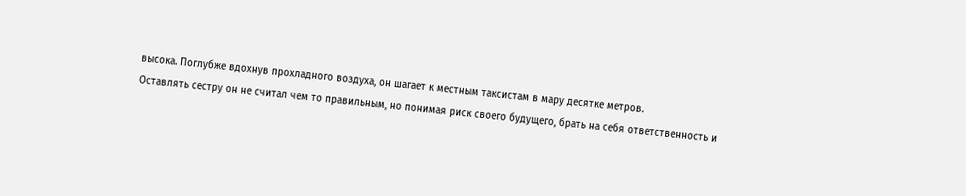высока. Поглубже вдохнув прохладного воздуха, он шагает к местным таксистам в мару десятке метров.
Оставлять сестру он не считал чем то правильным, но понимая риск своего будущего, брать на себя ответственность и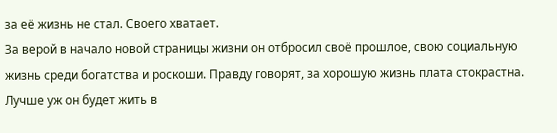за её жизнь не стал. Своего хватает.
За верой в начало новой страницы жизни он отбросил своё прошлое, свою социальную жизнь среди богатства и роскоши. Правду говорят, за хорошую жизнь плата стокрастна. Лучше уж он будет жить в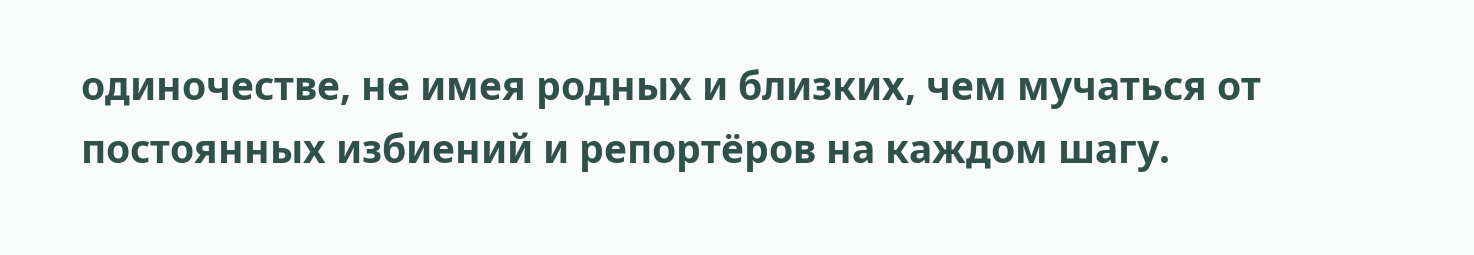одиночестве, не имея родных и близких, чем мучаться от постоянных избиений и репортёров на каждом шагу.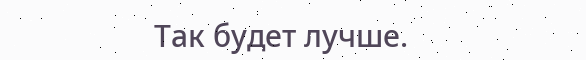Так будет лучше.